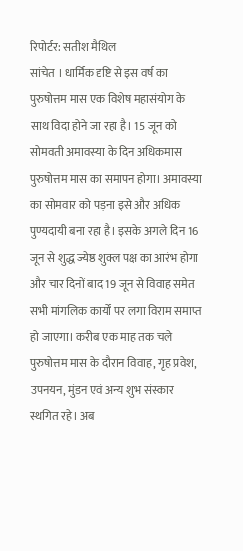रिपोर्टर: सतीश मैथिल
सांचेत । धार्मिक दृष्टि से इस वर्ष का पुरुषोत्तम मास एक विशेष महासंयोग के साथ विदा होने जा रहा है। 15 जून को सोमवती अमावस्या के दिन अधिकमास पुरुषोत्तम मास का समापन होगा। अमावस्या का सोमवार को पड़ना इसे और अधिक पुण्यदायी बना रहा है। इसके अगले दिन 16 जून से शुद्ध ज्येष्ठ शुक्ल पक्ष का आरंभ होगा और चार दिनों बाद 19 जून से विवाह समेत सभी मांगलिक कार्यों पर लगा विराम समाप्त हो जाएगा। करीब एक माह तक चले पुरुषोत्तम मास के दौरान विवाह, गृह प्रवेश, उपनयन, मुंडन एवं अन्य शुभ संस्कार स्थगित रहे। अब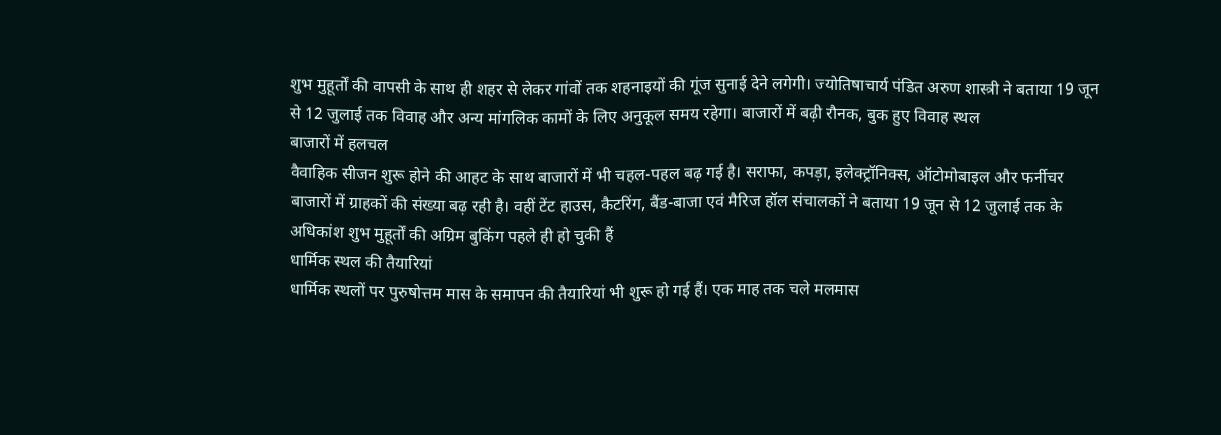शुभ मुहूर्तों की वापसी के साथ ही शहर से लेकर गांवों तक शहनाइयों की गूंज सुनाई देने लगेगी। ज्योतिषाचार्य पंडित अरुण शास्त्री ने बताया 19 जून से 12 जुलाई तक विवाह और अन्य मांगलिक कामों के लिए अनुकूल समय रहेगा। बाजारों में बढ़ी रौनक, बुक हुए विवाह स्थल
बाजारों में हलचल
वैवाहिक सीजन शुरू होने की आहट के साथ बाजारों में भी चहल-पहल बढ़ गई है। सराफा, कपड़ा, इलेक्ट्रॉनिक्स, ऑटोमोबाइल और फर्नीचर बाजारों में ग्राहकों की संख्या बढ़ रही है। वहीं टेंट हाउस, कैटरिंग, बैंड-बाजा एवं मैरिज हॉल संचालकों ने बताया 19 जून से 12 जुलाई तक के अधिकांश शुभ मुहूर्तों की अग्रिम बुकिंग पहले ही हो चुकी हैं
धार्मिक स्थल की तैयारियां
धार्मिक स्थलों पर पुरुषोत्तम मास के समापन की तैयारियां भी शुरू हो गई हैं। एक माह तक चले मलमास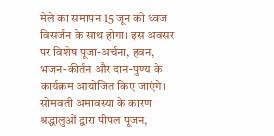मेले का समापन 15 जून को ध्वज विसर्जन के साथ होगा। इस अवसर पर विशेष पूजा-अर्चना, हवन, भजन-कीर्तन और दान-पुण्य के कार्यक्रम आयोजित किए जाएंगे। सोमवती अमावस्या के कारण श्रद्धालुओं द्वारा पीपल पूजन,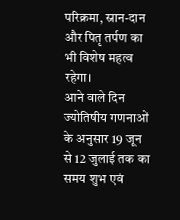परिक्रमा, स्नान-दान और पितृ तर्पण का भी विशेष महत्व रहेगा।
आने वाले दिन ज्योतिषीय गणनाओं के अनुसार 19 जून से 12 जुलाई तक का समय शुभ एवं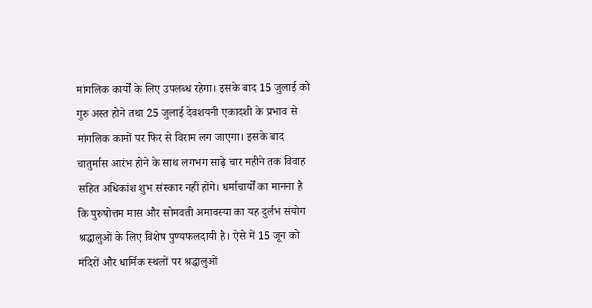मांगलिक कार्यों के लिए उपलब्ध रहेगा। इसके बाद 15 जुलाई को गुरु अस्त होने तथा 25 जुलाई देवशयनी एकादशी के प्रभाव से मांगलिक कामों पर फिर से विराम लग जाएगा। इसके बाद चातुर्मास आरंभ होने के साथ लगभग साढ़े चार महीने तक विवाह सहित अधिकांश शुभ संस्कार नहीं होंगे। धर्माचार्यों का मानना है कि पुरुषोत्तम मास और सोमवती अमावस्या का यह दुर्लभ संयोग श्रद्धालुओं के लिए विशेष पुण्यफलदायी है। ऐसे में 15 जून को मंदिरों और धार्मिक स्थलों पर श्रद्धालुओं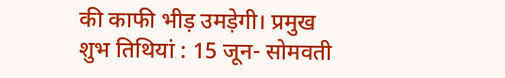की काफी भीड़ उमड़ेगी। प्रमुख शुभ तिथियां : 15 जून- सोमवती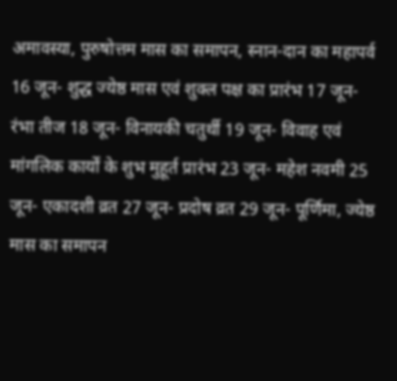अमावस्या, पुरुषोत्तम मास का समापन, स्नान-दान का महापर्व 16 जून- शुद्ध ज्येष्ठ मास एवं शुक्ल पक्ष का प्रारंभ 17 जून- रंभा तीज 18 जून- विनायकी चतुर्थी 19 जून- विवाह एवं मांगलिक कार्यों के शुभ मुहूर्त प्रारंभ 23 जून- महेश नवमी 25 जून- एकादशी व्रत 27 जून- प्रदोष व्रत 29 जून- पूर्णिमा, ज्येष्ठ मास का समापन